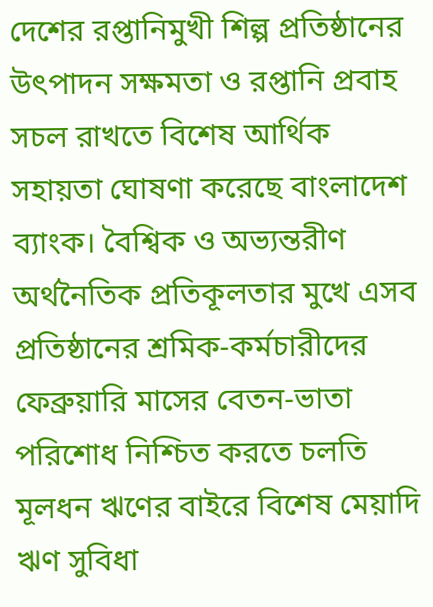দেশের রপ্তানিমুখী শিল্প প্রতিষ্ঠানের উৎপাদন সক্ষমতা ও রপ্তানি প্রবাহ সচল রাখতে বিশেষ আর্থিক সহায়তা ঘোষণা করেছে বাংলাদেশ ব্যাংক। বৈশ্বিক ও অভ্যন্তরীণ অর্থনৈতিক প্রতিকূলতার মুখে এসব প্রতিষ্ঠানের শ্রমিক-কর্মচারীদের ফেব্রুয়ারি মাসের বেতন-ভাতা পরিশোধ নিশ্চিত করতে চলতি মূলধন ঋণের বাইরে বিশেষ মেয়াদি ঋণ সুবিধা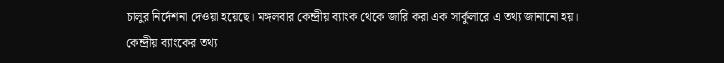চালুর নির্দেশনা দেওয়া হয়েছে। মঙ্গলবার কেন্দ্রীয় ব্যাংক থেকে জারি করা এক সার্কুলারে এ তথ্য জানানো হয়।
কেন্দ্রীয় ব্যাংকের তথ্য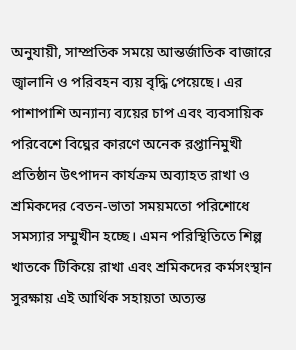অনুযায়ী, সাম্প্রতিক সময়ে আন্তর্জাতিক বাজারে জ্বালানি ও পরিবহন ব্যয় বৃদ্ধি পেয়েছে। এর পাশাপাশি অন্যান্য ব্যয়ের চাপ এবং ব্যবসায়িক পরিবেশে বিঘ্নের কারণে অনেক রপ্তানিমুখী প্রতিষ্ঠান উৎপাদন কার্যক্রম অব্যাহত রাখা ও শ্রমিকদের বেতন-ভাতা সময়মতো পরিশোধে সমস্যার সম্মুখীন হচ্ছে। এমন পরিস্থিতিতে শিল্প খাতকে টিকিয়ে রাখা এবং শ্রমিকদের কর্মসংস্থান সুরক্ষায় এই আর্থিক সহায়তা অত্যন্ত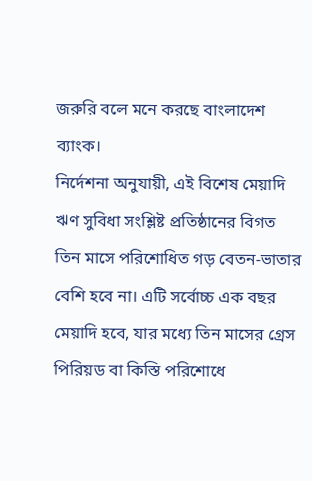জরুরি বলে মনে করছে বাংলাদেশ ব্যাংক।
নির্দেশনা অনুযায়ী, এই বিশেষ মেয়াদি ঋণ সুবিধা সংশ্লিষ্ট প্রতিষ্ঠানের বিগত তিন মাসে পরিশোধিত গড় বেতন-ভাতার বেশি হবে না। এটি সর্বোচ্চ এক বছর মেয়াদি হবে, যার মধ্যে তিন মাসের গ্রেস পিরিয়ড বা কিস্তি পরিশোধে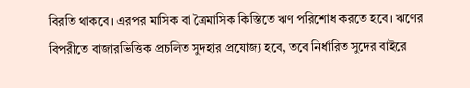বিরতি থাকবে। এরপর মাসিক বা ত্রৈমাসিক কিস্তিতে ঋণ পরিশোধ করতে হবে। ঋণের বিপরীতে বাজারভিত্তিক প্রচলিত সুদহার প্রযোজ্য হবে, তবে নির্ধারিত সুদের বাইরে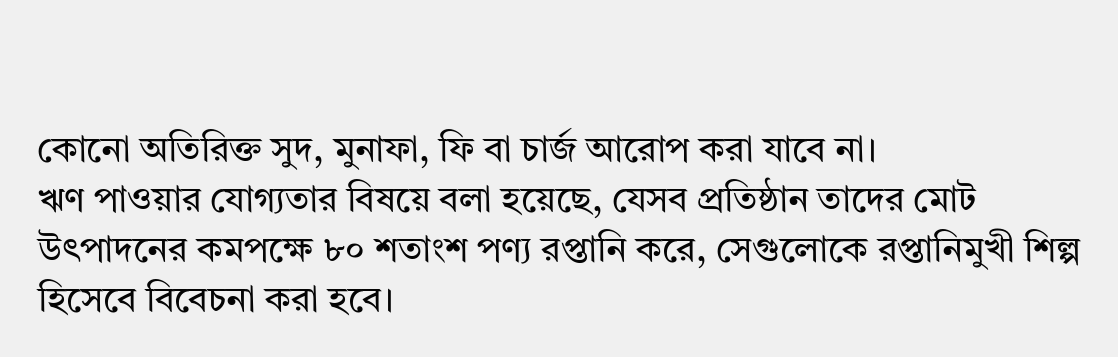কোনো অতিরিক্ত সুদ, মুনাফা, ফি বা চার্জ আরোপ করা যাবে না।
ঋণ পাওয়ার যোগ্যতার বিষয়ে বলা হয়েছে, যেসব প্রতিষ্ঠান তাদের মোট উৎপাদনের কমপক্ষে ৮০ শতাংশ পণ্য রপ্তানি করে, সেগুলোকে রপ্তানিমুখী শিল্প হিসেবে বিবেচনা করা হবে।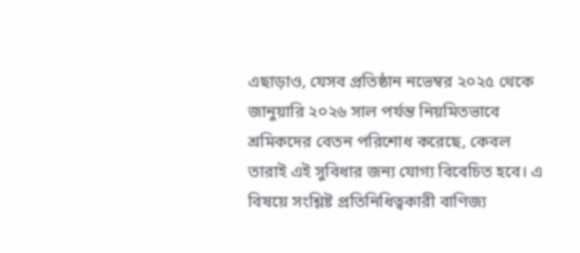এছাড়াও, যেসব প্রতিষ্ঠান নভেম্বর ২০২৫ থেকে জানুয়ারি ২০২৬ সাল পর্যন্ত নিয়মিতভাবে শ্রমিকদের বেতন পরিশোধ করেছে, কেবল তারাই এই সুবিধার জন্য যোগ্য বিবেচিত হবে। এ বিষয়ে সংশ্লিষ্ট প্রতিনিধিত্বকারী বাণিজ্য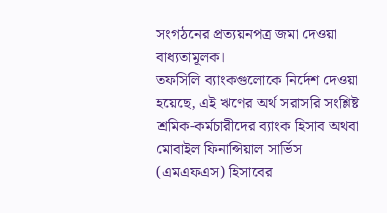সংগঠনের প্রত্যয়নপত্র জমা দেওয়া বাধ্যতামূলক।
তফসিলি ব্যাংকগুলোকে নির্দেশ দেওয়া হয়েছে, এই ঋণের অর্থ সরাসরি সংশ্লিষ্ট শ্রমিক-কর্মচারীদের ব্যাংক হিসাব অথবা মোবাইল ফিনান্সিয়াল সার্ভিস (এমএফএস) হিসাবের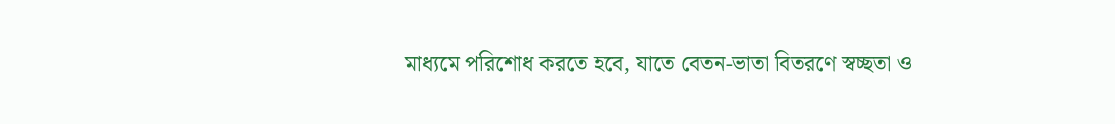মাধ্যমে পরিশোধ করতে হবে, যাতে বেতন-ভাতা বিতরণে স্বচ্ছতা ও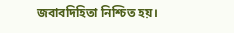জবাবদিহিতা নিশ্চিত হয়।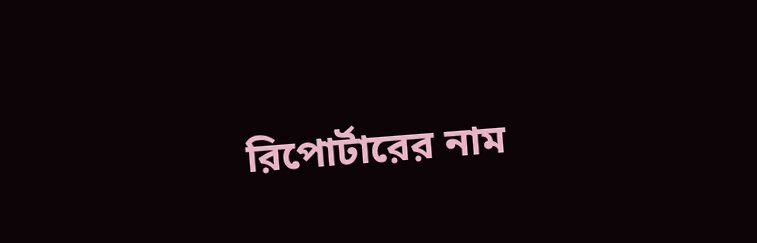রিপোর্টারের নাম